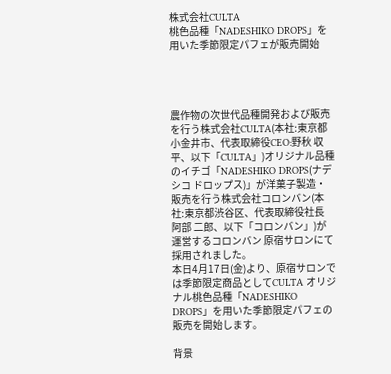株式会社CULTA
桃色品種「NADESHIKO DROPS」を用いた季節限定パフェが販売開始




農作物の次世代品種開発および販売を行う株式会社CULTA(本社:東京都小金井市、代表取締役CEO:野秋 収平、以下「CULTA」)オリジナル品種のイチゴ「NADESHIKO DROPS(ナデシコ ドロップス)」が洋菓子製造・販売を行う株式会社コロンバン(本社:東京都渋谷区、代表取締役社長 阿部 二郎、以下「コロンバン」)が運営するコロンバン 原宿サロンにて採用されました。
本日4月17日(金)より、原宿サロンでは季節限定商品としてCULTA オリジナル桃色品種「NADESHIKO DROPS」を用いた季節限定パフェの販売を開始します。

背景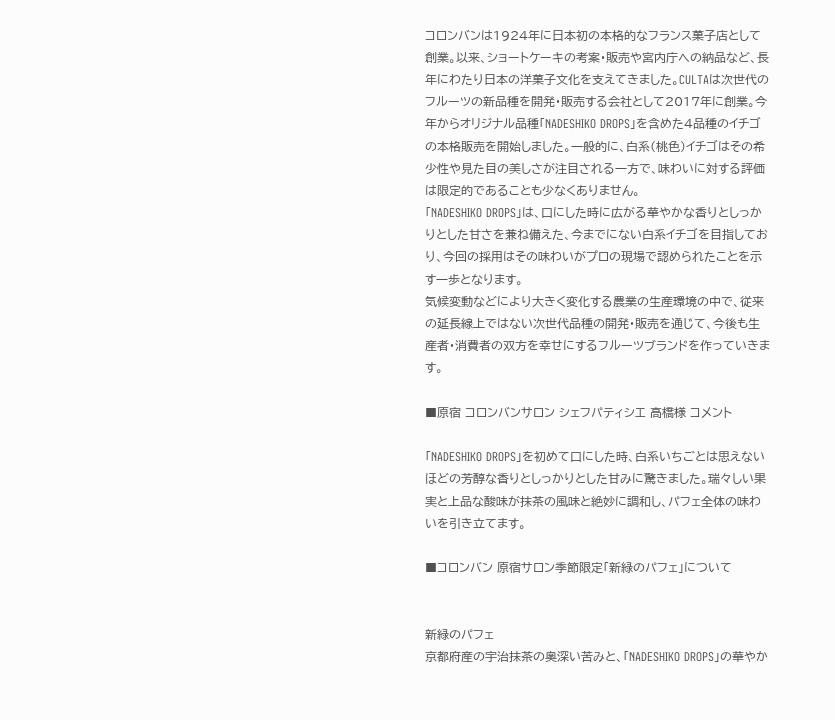コロンバンは1924年に日本初の本格的なフランス菓子店として創業。以来、ショートケーキの考案・販売や宮内庁への納品など、長年にわたり日本の洋菓子文化を支えてきました。CULTAは次世代のフルーツの新品種を開発・販売する会社として2017年に創業。今年からオリジナル品種「NADESHIKO DROPS」を含めた4品種のイチゴの本格販売を開始しました。一般的に、白系(桃色)イチゴはその希少性や見た目の美しさが注目される一方で、味わいに対する評価は限定的であることも少なくありません。
「NADESHIKO DROPS」は、口にした時に広がる華やかな香りとしっかりとした甘さを兼ね備えた、今までにない白系イチゴを目指しており、今回の採用はその味わいがプロの現場で認められたことを示す一歩となります。
気候変動などにより大きく変化する農業の生産環境の中で、従来の延長線上ではない次世代品種の開発・販売を通じて、今後も生産者・消費者の双方を幸せにするフルーツブランドを作っていきます。

■原宿 コロンバンサロン シェフパティシエ 高橋様 コメント

「NADESHIKO DROPS」を初めて口にした時、白系いちごとは思えないほどの芳醇な香りとしっかりとした甘みに驚きました。瑞々しい果実と上品な酸味が抹茶の風味と絶妙に調和し、パフェ全体の味わいを引き立てます。

■コロンバン 原宿サロン季節限定「新緑のパフェ」について


新緑のパフェ
京都府産の宇治抹茶の奥深い苦みと、「NADESHIKO DROPS」の華やか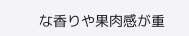な香りや果肉感が重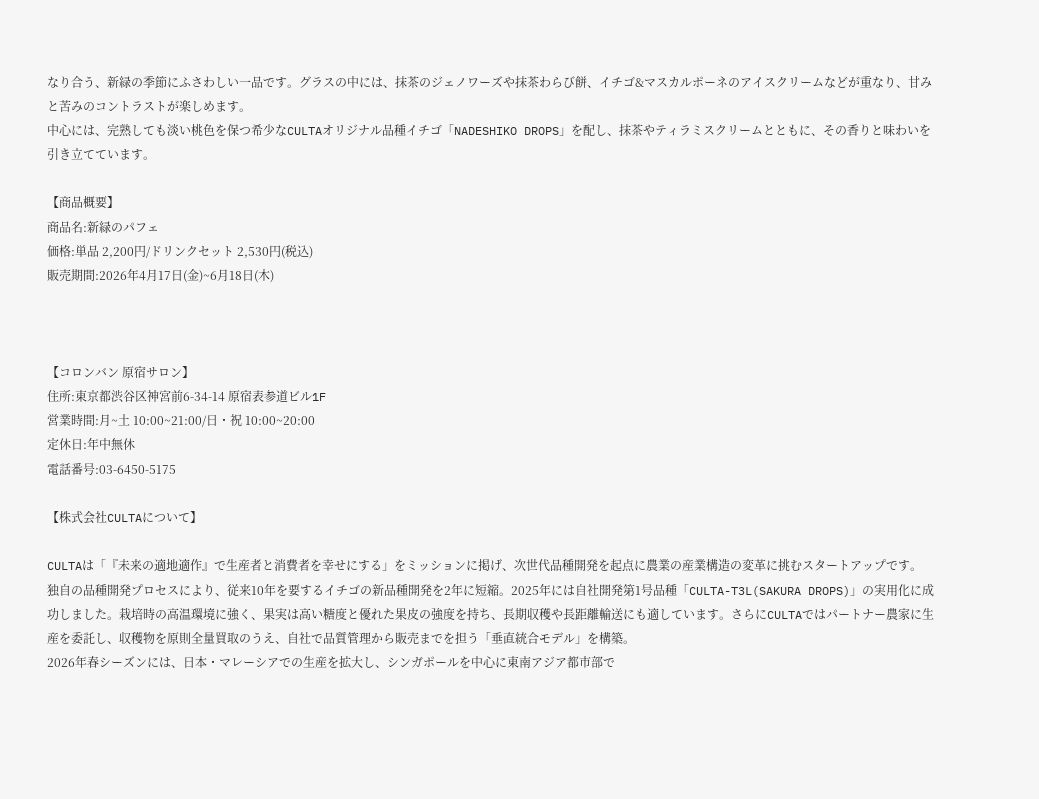なり合う、新緑の季節にふさわしい一品です。グラスの中には、抹茶のジェノワーズや抹茶わらび餅、イチゴ&マスカルポーネのアイスクリームなどが重なり、甘みと苦みのコントラストが楽しめます。
中心には、完熟しても淡い桃色を保つ希少なCULTAオリジナル品種イチゴ「NADESHIKO DROPS」を配し、抹茶やティラミスクリームとともに、その香りと味わいを引き立てています。

【商品概要】
商品名:新緑のパフェ
価格:単品 2,200円/ドリンクセット 2,530円(税込)
販売期間:2026年4月17日(金)~6月18日(木)



【コロンバン 原宿サロン】
住所:東京都渋谷区神宮前6-34-14 原宿表参道ビル1F
営業時間:月~土 10:00~21:00/日・祝 10:00~20:00
定休日:年中無休
電話番号:03-6450-5175

【株式会社CULTAについて】

CULTAは「『未来の適地適作』で生産者と消費者を幸せにする」をミッションに掲げ、次世代品種開発を起点に農業の産業構造の変革に挑むスタートアップです。
独自の品種開発プロセスにより、従来10年を要するイチゴの新品種開発を2年に短縮。2025年には自社開発第1号品種「CULTA-T3L(SAKURA DROPS)」の実用化に成功しました。栽培時の高温環境に強く、果実は高い糖度と優れた果皮の強度を持ち、長期収穫や長距離輸送にも適しています。さらにCULTAではパートナー農家に生産を委託し、収穫物を原則全量買取のうえ、自社で品質管理から販売までを担う「垂直統合モデル」を構築。
2026年春シーズンには、日本・マレーシアでの生産を拡大し、シンガポールを中心に東南アジア都市部で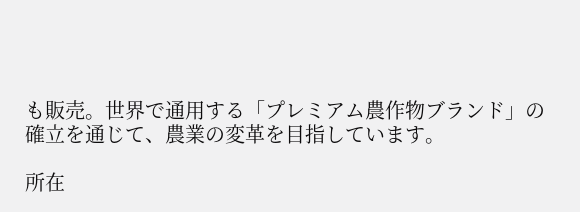も販売。世界で通用する「プレミアム農作物ブランド」の確立を通じて、農業の変革を目指しています。

所在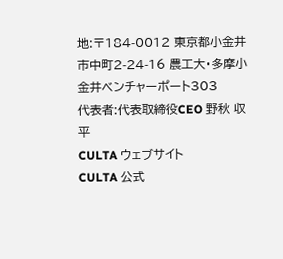地:〒184-0012 東京都小金井市中町2-24-16 農工大・多摩小金井ベンチャーポート303
代表者:代表取締役CEO 野秋 収平
CULTA ウェブサイト
CULTA 公式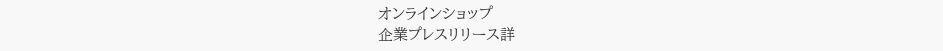オンラインショップ
企業プレスリリース詳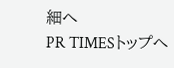細へ
PR TIMESトップへ